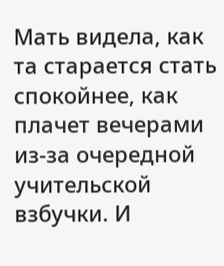Мать видела, как та старается стать спокойнее, как плачет вечерами из-за очередной учительской взбучки. И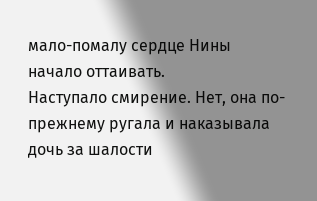мало-помалу сердце Нины начало оттаивать.
Наступало смирение. Нет, она по-прежнему ругала и наказывала дочь за шалости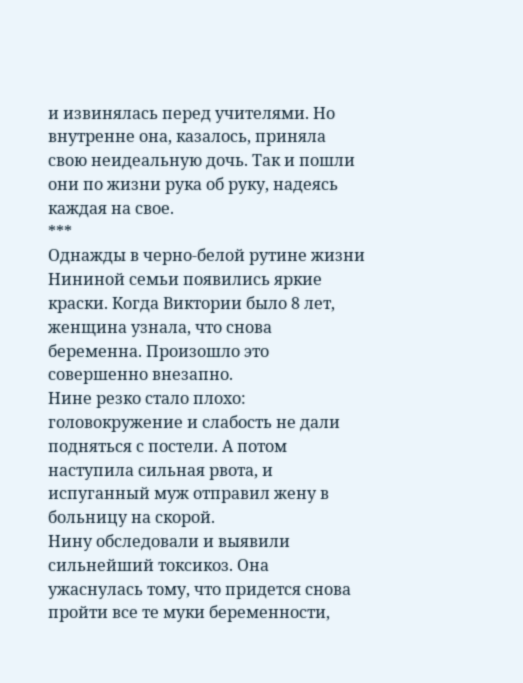и извинялась перед учителями. Но внутренне она, казалось, приняла свою неидеальную дочь. Так и пошли они по жизни рука об руку, надеясь каждая на свое.
***
Однажды в черно-белой рутине жизни Нининой семьи появились яркие краски. Когда Виктории было 8 лет, женщина узнала, что снова беременна. Произошло это совершенно внезапно.
Нине резко стало плохо: головокружение и слабость не дали подняться с постели. А потом наступила сильная рвота, и испуганный муж отправил жену в больницу на скорой.
Нину обследовали и выявили сильнейший токсикоз. Она ужаснулась тому, что придется снова пройти все те муки беременности,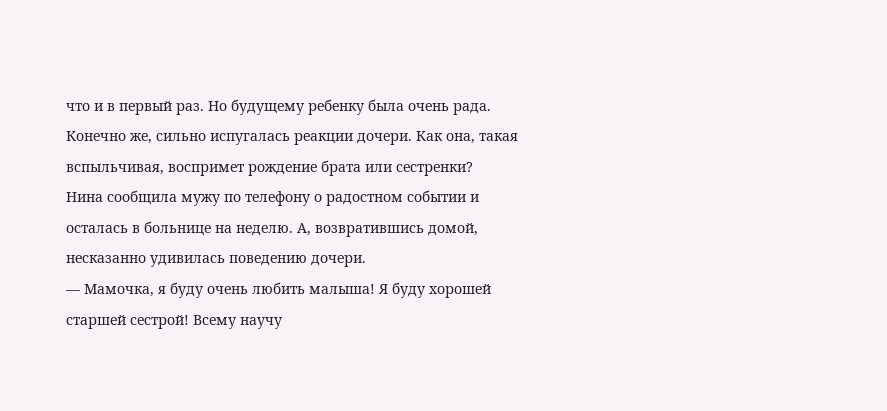что и в первый раз. Но будущему ребенку была очень рада.
Конечно же, сильно испугалась реакции дочери. Как она, такая вспыльчивая, воспримет рождение брата или сестренки?
Нина сообщила мужу по телефону о радостном событии и осталась в больнице на неделю. А, возвратившись домой, несказанно удивилась поведению дочери.
— Мамочка, я буду очень любить малыша! Я буду хорошей старшей сестрой! Всему научу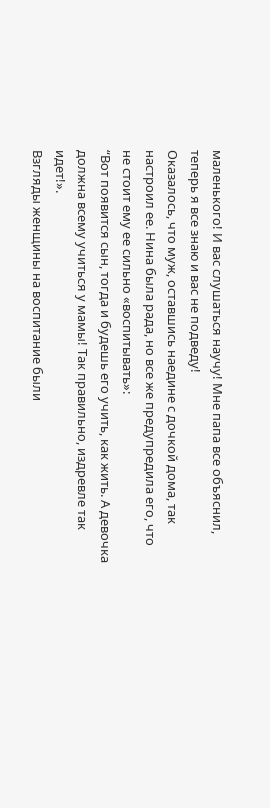маленького! И вас слушаться научу! Мне папа все объяснил, теперь я все знаю и вас не подведу!
Оказалось, что муж, оставшись наедине с дочкой дома, так настроил ее. Нина была рада, но все же предупредила его, что не стоит ему ее сильно «воспитывать»:
“Вот появится сын, тогда и будешь его учить, как жить. А девочка должна всему учиться у мамы! Так правильно, издревле так идет!».
Взгляды женщины на воспитание были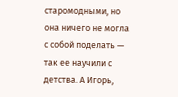старомодными, но она ничего не могла с собой поделать — так ее научили с детства. А Игорь,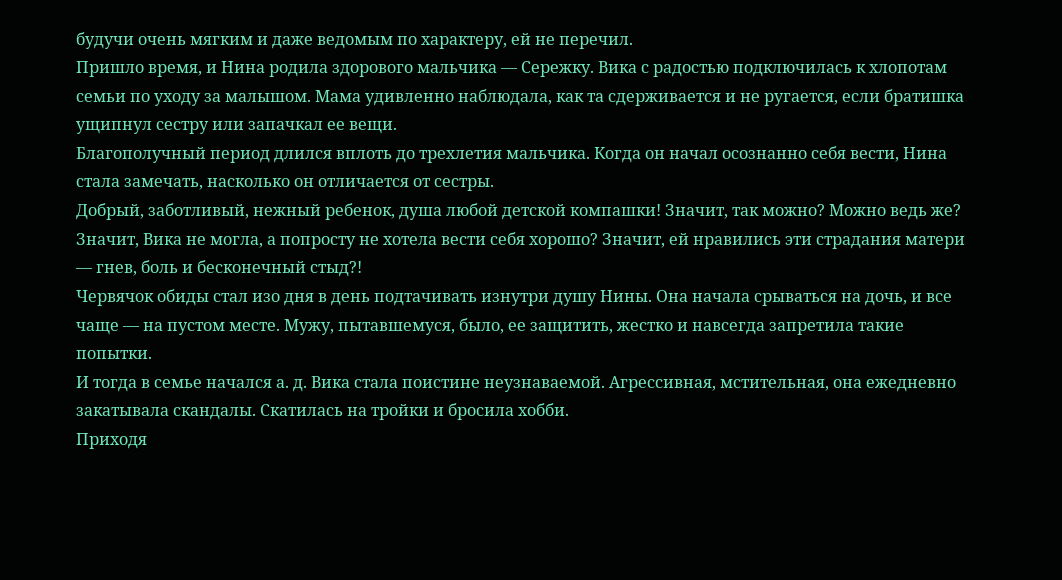будучи очень мягким и даже ведомым по характеру, ей не перечил.
Пришло время, и Нина родила здорового мальчика — Сережку. Вика с радостью подключилась к хлопотам семьи по уходу за малышом. Мама удивленно наблюдала, как та сдерживается и не ругается, если братишка ущипнул сестру или запачкал ее вещи.
Благополучный период длился вплоть до трехлетия мальчика. Когда он начал осознанно себя вести, Нина стала замечать, насколько он отличается от сестры.
Добрый, заботливый, нежный ребенок, душа любой детской компашки! Значит, так можно? Можно ведь же? Значит, Вика не могла, а попросту не хотела вести себя хорошо? Значит, ей нравились эти страдания матери — гнев, боль и бесконечный стыд?!
Червячок обиды стал изо дня в день подтачивать изнутри душу Нины. Она начала срываться на дочь, и все чаще — на пустом месте. Мужу, пытавшемуся, было, ее защитить, жестко и навсегда запретила такие попытки.
И тогда в семье начался а. д. Вика стала поистине неузнаваемой. Агрессивная, мстительная, она ежедневно закатывала скандалы. Скатилась на тройки и бросила хобби.
Приходя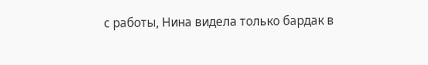с работы, Нина видела только бардак в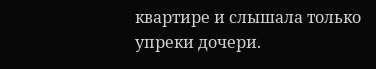квартире и слышала только упреки дочери.